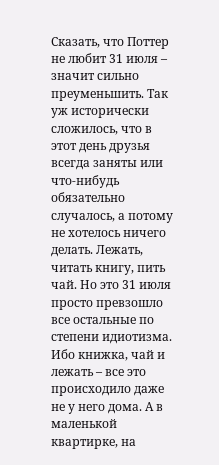Сказать, что Поттер не любит 31 июля – значит сильно преуменьшить. Так уж исторически сложилось, что в этот день друзья всегда заняты или что-нибудь обязательно случалось, а потому не хотелось ничего делать. Лежать, читать книгу, пить чай. Но это 31 июля просто превзошло все остальные по степени идиотизма. Ибо книжка, чай и лежать – все это происходило даже не у него дома. А в маленькой квартирке, на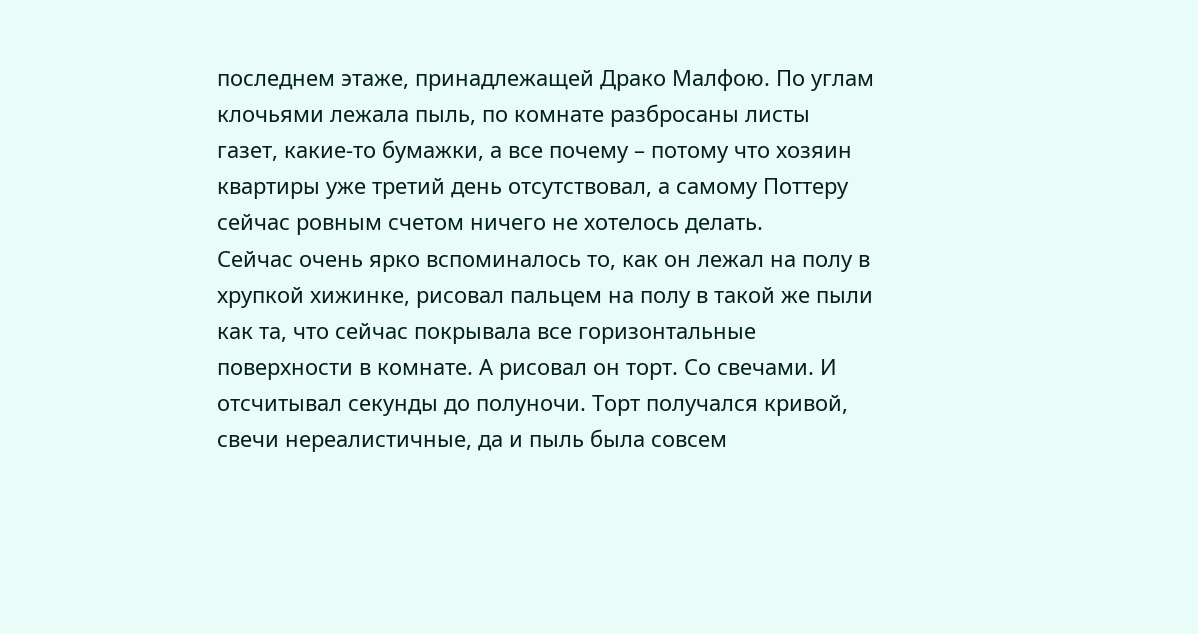последнем этаже, принадлежащей Драко Малфою. По углам клочьями лежала пыль, по комнате разбросаны листы газет, какие-то бумажки, а все почему – потому что хозяин квартиры уже третий день отсутствовал, а самому Поттеру сейчас ровным счетом ничего не хотелось делать.
Сейчас очень ярко вспоминалось то, как он лежал на полу в хрупкой хижинке, рисовал пальцем на полу в такой же пыли как та, что сейчас покрывала все горизонтальные поверхности в комнате. А рисовал он торт. Со свечами. И отсчитывал секунды до полуночи. Торт получался кривой, свечи нереалистичные, да и пыль была совсем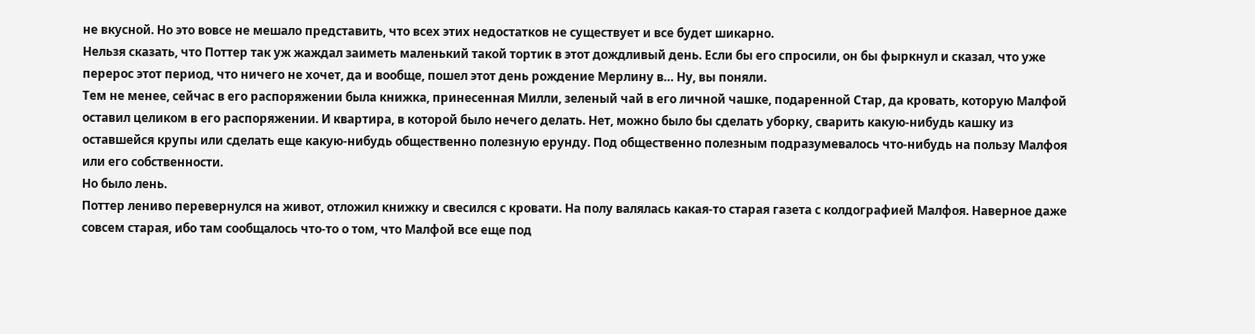не вкусной. Но это вовсе не мешало представить, что всех этих недостатков не существует и все будет шикарно.
Нельзя сказать, что Поттер так уж жаждал заиметь маленький такой тортик в этот дождливый день. Если бы его спросили, он бы фыркнул и сказал, что уже перерос этот период, что ничего не хочет, да и вообще, пошел этот день рождение Мерлину в… Ну, вы поняли.
Тем не менее, сейчас в его распоряжении была книжка, принесенная Милли, зеленый чай в его личной чашке, подаренной Стар, да кровать, которую Малфой оставил целиком в его распоряжении. И квартира, в которой было нечего делать. Нет, можно было бы сделать уборку, сварить какую-нибудь кашку из оставшейся крупы или сделать еще какую-нибудь общественно полезную ерунду. Под общественно полезным подразумевалось что-нибудь на пользу Малфоя или его собственности.
Но было лень.
Поттер лениво перевернулся на живот, отложил книжку и свесился с кровати. На полу валялась какая-то старая газета с колдографией Малфоя. Наверное даже совсем старая, ибо там сообщалось что-то о том, что Малфой все еще под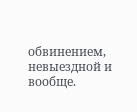обвинением, невыездной и вообще.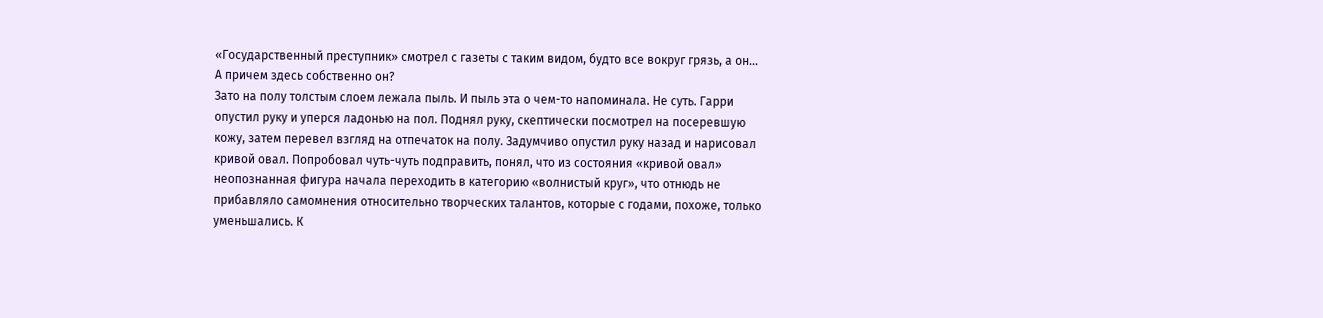«Государственный преступник» смотрел с газеты с таким видом, будто все вокруг грязь, а он… А причем здесь собственно он?
Зато на полу толстым слоем лежала пыль. И пыль эта о чем-то напоминала. Не суть. Гарри опустил руку и уперся ладонью на пол. Поднял руку, скептически посмотрел на посеревшую кожу, затем перевел взгляд на отпечаток на полу. Задумчиво опустил руку назад и нарисовал кривой овал. Попробовал чуть-чуть подправить, понял, что из состояния «кривой овал» неопознанная фигура начала переходить в категорию «волнистый круг», что отнюдь не прибавляло самомнения относительно творческих талантов, которые с годами, похоже, только уменьшались. К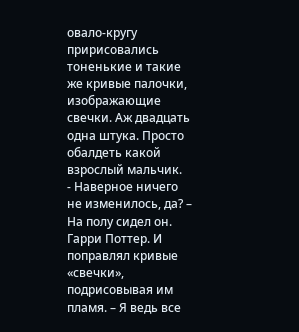овало-кругу пририсовались тоненькие и такие же кривые палочки, изображающие свечки. Аж двадцать одна штука. Просто обалдеть какой взрослый мальчик.
- Наверное ничего не изменилось, да? – На полу сидел он. Гарри Поттер. И поправлял кривые «свечки», подрисовывая им пламя. – Я ведь все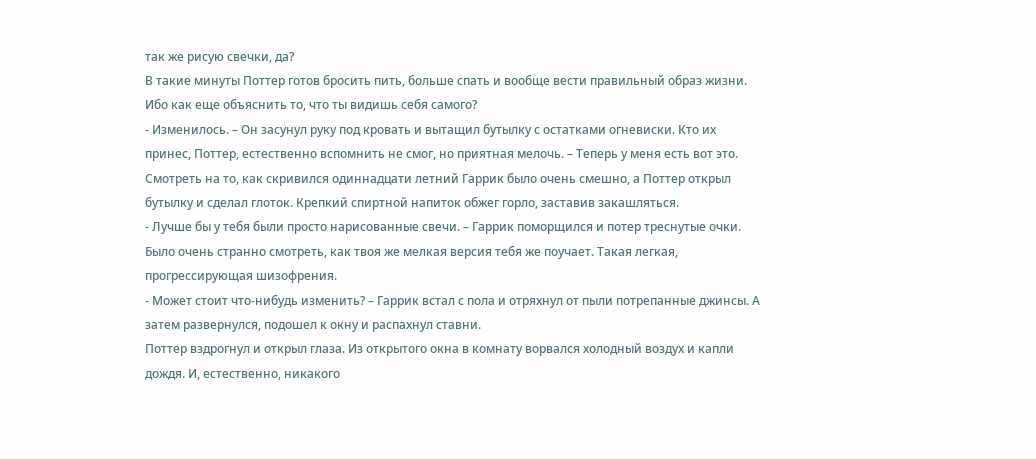так же рисую свечки, да?
В такие минуты Поттер готов бросить пить, больше спать и вообще вести правильный образ жизни. Ибо как еще объяснить то, что ты видишь себя самого?
- Изменилось. – Он засунул руку под кровать и вытащил бутылку с остатками огневиски. Кто их принес, Поттер, естественно вспомнить не смог, но приятная мелочь. – Теперь у меня есть вот это.
Смотреть на то, как скривился одиннадцати летний Гаррик было очень смешно, а Поттер открыл бутылку и сделал глоток. Крепкий спиртной напиток обжег горло, заставив закашляться.
- Лучше бы у тебя были просто нарисованные свечи. – Гаррик поморщился и потер треснутые очки.
Было очень странно смотреть, как твоя же мелкая версия тебя же поучает. Такая легкая, прогрессирующая шизофрения.
- Может стоит что-нибудь изменить? – Гаррик встал с пола и отряхнул от пыли потрепанные джинсы. А затем развернулся, подошел к окну и распахнул ставни.
Поттер вздрогнул и открыл глаза. Из открытого окна в комнату ворвался холодный воздух и капли дождя. И, естественно, никакого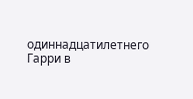одиннадцатилетнего Гарри в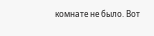комнате не было. Вот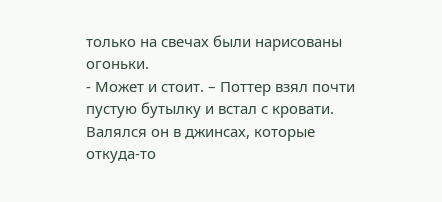только на свечах были нарисованы огоньки.
- Может и стоит. – Поттер взял почти пустую бутылку и встал с кровати. Валялся он в джинсах, которые откуда-то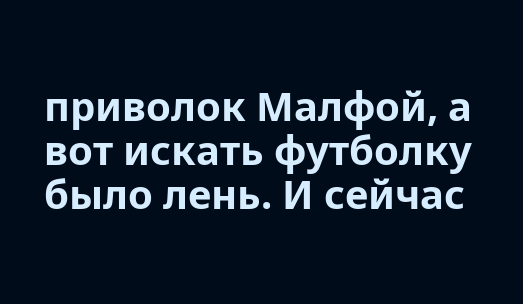приволок Малфой, а вот искать футболку было лень. И сейчас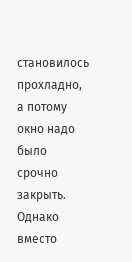становилось прохладно, а потому окно надо было срочно закрыть. Однако вместо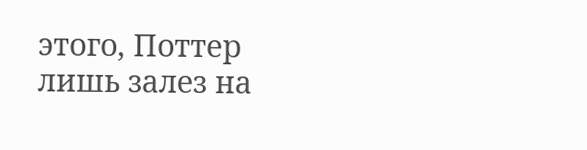этого, Поттер лишь залез на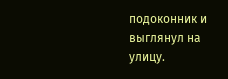подоконник и выглянул на улицу.